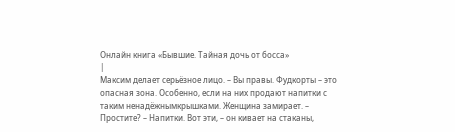Онлайн книга «Бывшие. Тайная дочь от босса»
|
Максим делает серьёзное лицо. – Вы правы. Фудкорты – это опасная зона. Особенно, если на них продают напитки с таким ненадёжнымкрышками. Женщина замирает. – Простите? – Напитки. Вот эти, – он кивает на стаканы,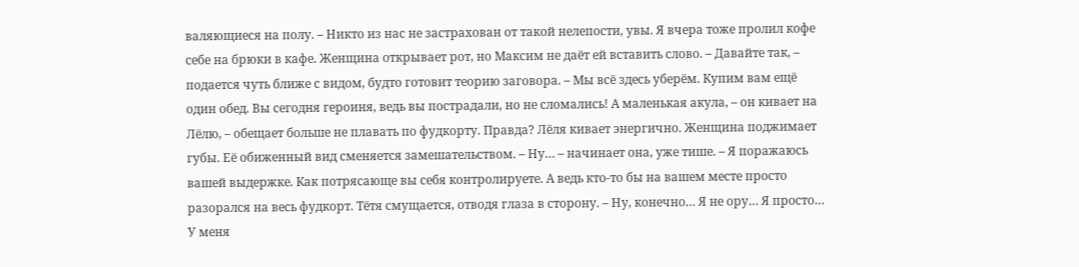валяющиеся на полу. – Никто из нас не застрахован от такой нелепости, увы. Я вчера тоже пролил кофе себе на брюки в кафе. Женщина открывает рот, но Максим не даёт ей вставить слово. – Давайте так, – подается чуть ближе с видом, будто готовит теорию заговора. – Мы всё здесь уберём. Купим вам ещё один обед. Вы сегодня героиня, ведь вы пострадали, но не сломались! А маленькая акула, – он кивает на Лёлю, – обещает больше не плавать по фудкорту. Правда? Лёля кивает энергично. Женщина поджимает губы. Её обиженный вид сменяется замешательством. – Ну… – начинает она, уже тише. – Я поражаюсь вашей выдержке. Как потрясающе вы себя контролируете. А ведь кто-то бы на вашем месте просто разорался на весь фудкорт. Тётя смущается, отводя глаза в сторону. – Ну, конечно… Я не ору… Я просто… У меня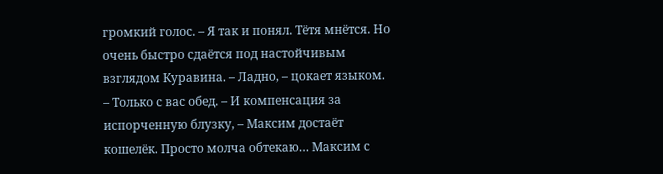громкий голос. – Я так и понял. Тётя мнётся. Но очень быстро сдаётся под настойчивым взглядом Куравина. – Ладно, – цокает языком. – Только с вас обед. – И компенсация за испорченную блузку, – Максим достаёт кошелёк. Просто молча обтекаю… Максим с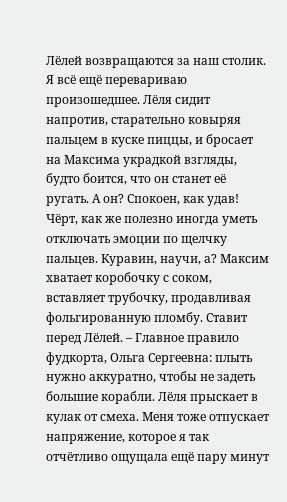Лёлей возвращаются за наш столик. Я всё ещё перевариваю произошедшее. Лёля сидит напротив, старательно ковыряя пальцем в куске пиццы, и бросает на Максима украдкой взгляды, будто боится, что он станет её ругать. А он? Спокоен, как удав! Чёрт, как же полезно иногда уметь отключать эмоции по щелчку пальцев. Куравин, научи, а? Максим хватает коробочку с соком, вставляет трубочку, продавливая фольгированную пломбу. Ставит перед Лёлей. – Главное правило фудкорта, Ольга Сергеевна: плыть нужно аккуратно, чтобы не задеть большие корабли. Лёля прыскает в кулак от смеха. Меня тоже отпускает напряжение, которое я так отчётливо ощущала ещё пару минут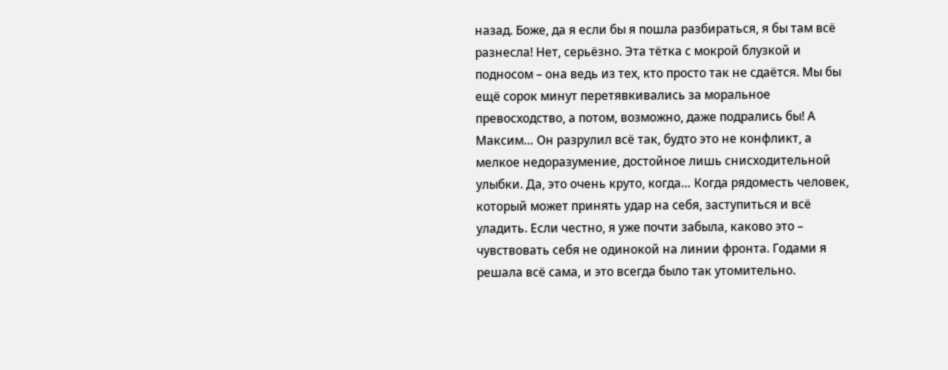назад. Боже, да я если бы я пошла разбираться, я бы там всё разнесла! Нет, серьёзно. Эта тётка с мокрой блузкой и подносом – она ведь из тех, кто просто так не сдаётся. Мы бы ещё сорок минут перетявкивались за моральное превосходство, а потом, возможно, даже подрались бы! А Максим… Он разрулил всё так, будто это не конфликт, а мелкое недоразумение, достойное лишь снисходительной улыбки. Да, это очень круто, когда… Когда рядоместь человек, который может принять удар на себя, заступиться и всё уладить. Если честно, я уже почти забыла, каково это – чувствовать себя не одинокой на линии фронта. Годами я решала всё сама, и это всегда было так утомительно.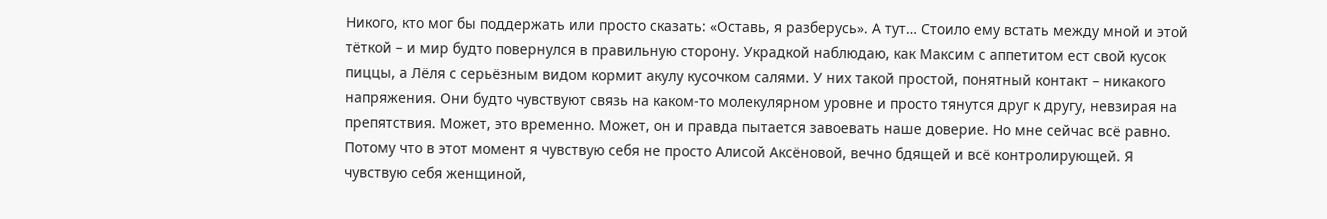Никого, кто мог бы поддержать или просто сказать: «Оставь, я разберусь». А тут… Стоило ему встать между мной и этой тёткой – и мир будто повернулся в правильную сторону. Украдкой наблюдаю, как Максим с аппетитом ест свой кусок пиццы, а Лёля с серьёзным видом кормит акулу кусочком салями. У них такой простой, понятный контакт – никакого напряжения. Они будто чувствуют связь на каком-то молекулярном уровне и просто тянутся друг к другу, невзирая на препятствия. Может, это временно. Может, он и правда пытается завоевать наше доверие. Но мне сейчас всё равно. Потому что в этот момент я чувствую себя не просто Алисой Аксёновой, вечно бдящей и всё контролирующей. Я чувствую себя женщиной,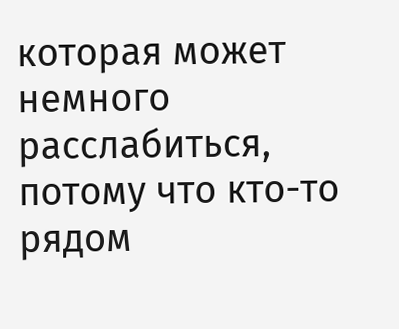которая может немного расслабиться, потому что кто-то рядом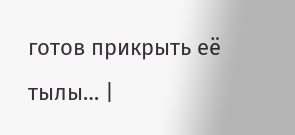готов прикрыть её тылы… |